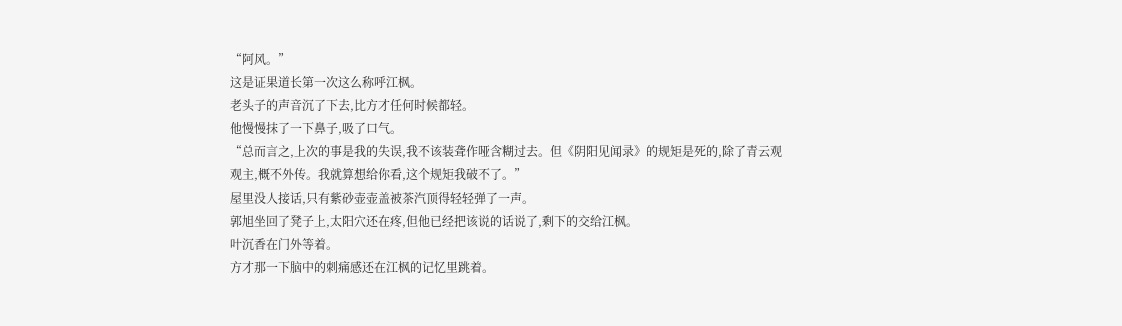“阿风。”
这是证果道长第一次这么称呼江枫。
老头子的声音沉了下去,比方才任何时候都轻。
他慢慢抹了一下鼻子,吸了口气。
“总而言之,上次的事是我的失误,我不该装聋作哑含糊过去。但《阴阳见闻录》的规矩是死的,除了青云观观主,概不外传。我就算想给你看,这个规矩我破不了。”
屋里没人接话,只有紫砂壶壶盖被茶汽顶得轻轻弹了一声。
郭旭坐回了凳子上,太阳穴还在疼,但他已经把该说的话说了,剩下的交给江枫。
叶沉香在门外等着。
方才那一下脑中的刺痛感还在江枫的记忆里跳着。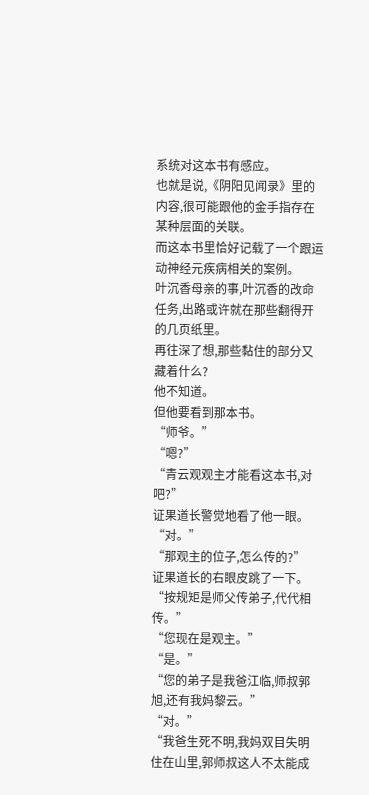系统对这本书有感应。
也就是说,《阴阳见闻录》里的内容,很可能跟他的金手指存在某种层面的关联。
而这本书里恰好记载了一个跟运动神经元疾病相关的案例。
叶沉香母亲的事,叶沉香的改命任务,出路或许就在那些翻得开的几页纸里。
再往深了想,那些黏住的部分又藏着什么?
他不知道。
但他要看到那本书。
“师爷。”
“嗯?”
“青云观观主才能看这本书,对吧?”
证果道长警觉地看了他一眼。
“对。”
“那观主的位子,怎么传的?”
证果道长的右眼皮跳了一下。
“按规矩是师父传弟子,代代相传。”
“您现在是观主。”
“是。”
“您的弟子是我爸江临,师叔郭旭,还有我妈黎云。”
“对。”
“我爸生死不明,我妈双目失明住在山里,郭师叔这人不太能成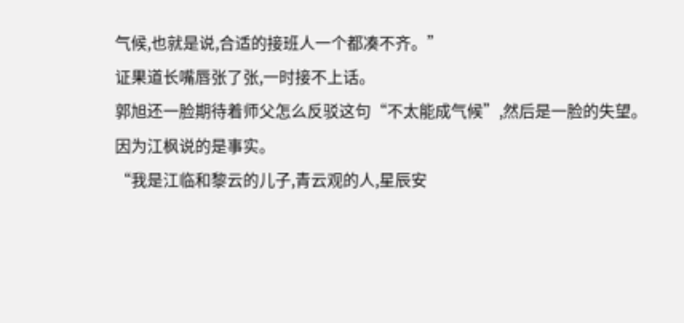气候,也就是说,合适的接班人一个都凑不齐。”
证果道长嘴唇张了张,一时接不上话。
郭旭还一脸期待着师父怎么反驳这句“不太能成气候”,然后是一脸的失望。
因为江枫说的是事实。
“我是江临和黎云的儿子,青云观的人,星辰安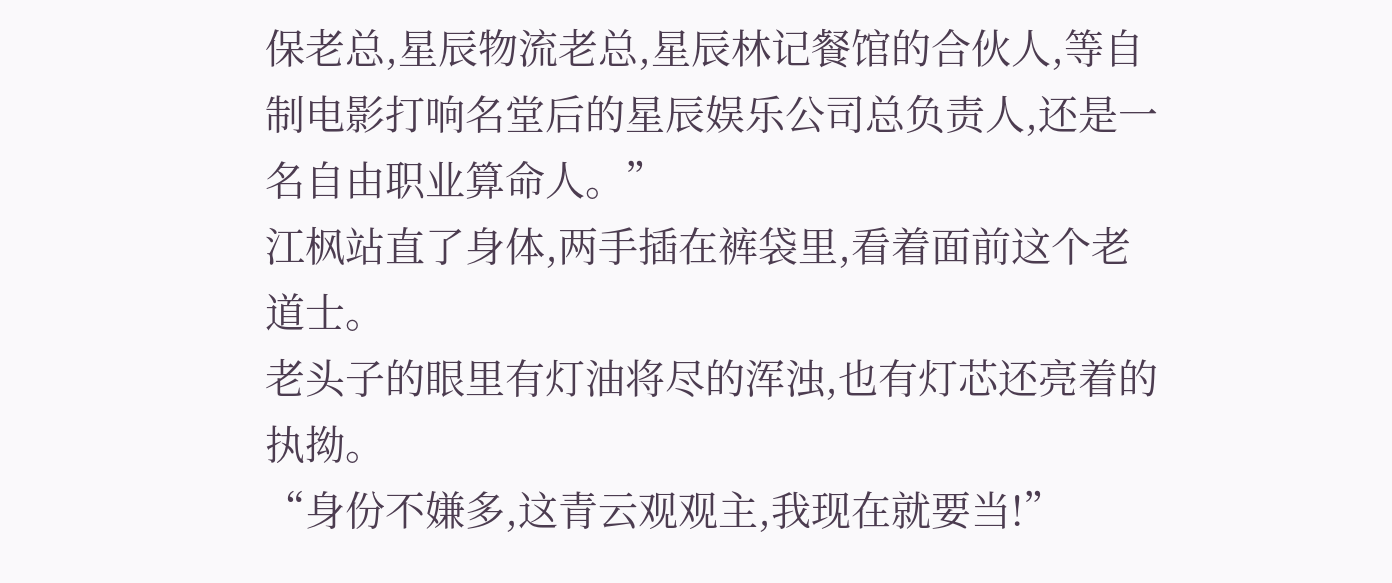保老总,星辰物流老总,星辰林记餐馆的合伙人,等自制电影打响名堂后的星辰娱乐公司总负责人,还是一名自由职业算命人。”
江枫站直了身体,两手插在裤袋里,看着面前这个老道士。
老头子的眼里有灯油将尽的浑浊,也有灯芯还亮着的执拗。
“身份不嫌多,这青云观观主,我现在就要当!”